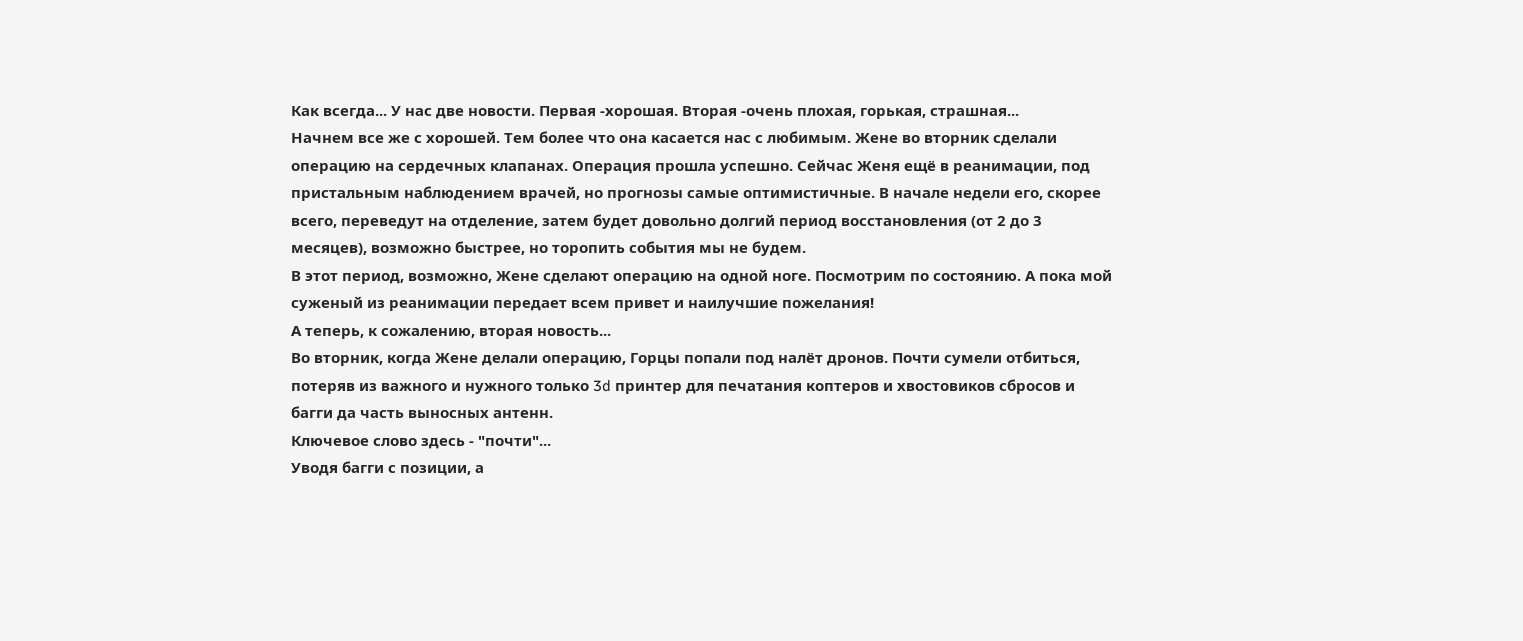Как всегда... У нас две новости. Первая -хорошая. Вторая -очень плохая, горькая, страшная...
Начнем все же с хорошей. Тем более что она касается нас с любимым. Жене во вторник сделали операцию на сердечных клапанах. Операция прошла успешно. Сейчас Женя ещё в реанимации, под пристальным наблюдением врачей, но прогнозы самые оптимистичные. В начале недели его, скорее всего, переведут на отделение, затем будет довольно долгий период восстановления (от 2 до 3 месяцев), возможно быстрее, но торопить события мы не будем.
В этот период, возможно, Жене сделают операцию на одной ноге. Посмотрим по состоянию. А пока мой суженый из реанимации передает всем привет и наилучшие пожелания!
А теперь, к сожалению, вторая новость...
Во вторник, когда Жене делали операцию, Горцы попали под налёт дронов. Почти сумели отбиться, потеряв из важного и нужного только 3d принтер для печатания коптеров и хвостовиков сбросов и багги да часть выносных антенн.
Ключевое слово здесь - "почти"...
Уводя багги с позиции, а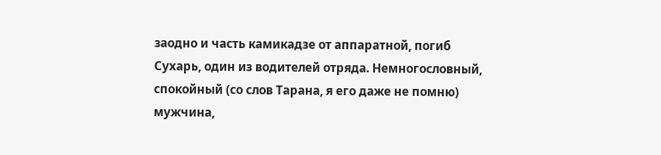заодно и часть камикадзе от аппаратной, погиб Сухарь, один из водителей отряда. Немногословный, спокойный (со слов Тарана, я его даже не помню) мужчина,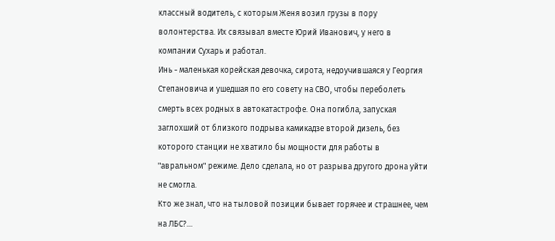классный водитель, с которым Женя возил грузы в пору волонтерства. Их связывал вместе Юрий Иванович, у него в компании Сухарь и работал.
Инь - маленькая корейская девочка, сирота, недоучившаяся у Георгия Степановича и ушедшая по его совету на СВО, чтобы переболеть смерть всех родных в автокатастрофе. Она погибла, запуская заглохший от близкого подрыва камикадзе второй дизель, без которого станции не хватило бы мощности для работы в "авральном" режиме. Дело сделала, но от разрыва другого дрона уйти не смогла.
Кто же знал, что на тыловой позиции бывает горячее и страшнее, чем на ЛБС?...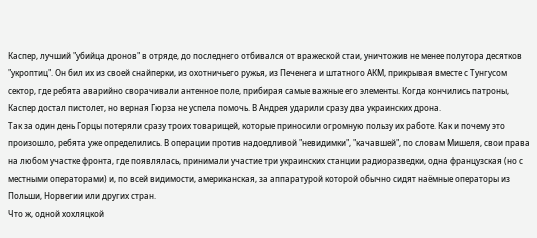Каспер, лучший "убийца дронов" в отряде, до последнего отбивался от вражеской стаи, уничтожив не менее полутора десятков "укроптиц". Он бил их из своей снайперки, из охотничьего ружья, из Печенега и штатного АКМ, прикрывая вместе с Тунгусом сектор, где ребята аварийно сворачивали антенное поле, прибирая самые важные его элементы. Когда кончились патроны, Каспер достал пистолет, но верная Гюрза не успела помочь. В Андрея ударили сразу два украинских дрона.
Так за один день Горцы потеряли сразу троих товарищей, которые приносили огромную пользу их работе. Как и почему это произошло, ребята уже определились. В операции против надоедливой "невидимки", "качавшей", по словам Мишеля, свои права на любом участке фронта, где появлялась, принимали участие три украинских станции радиоразведки, одна французская (но с местными операторами) и, по всей видимости, американская, за аппаратурой которой обычно сидят наёмные операторы из Польши, Норвегии или других стран.
Что ж, одной хохляцкой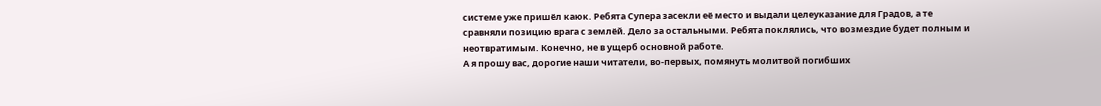системе уже пришёл каюк. Ребята Супера засекли её место и выдали целеуказание для Градов, а те сравняли позицию врага с землёй. Дело за остальными. Ребята поклялись, что возмездие будет полным и неотвратимым. Конечно, не в ущерб основной работе.
А я прошу вас, дорогие наши читатели, во-первых, помянуть молитвой погибших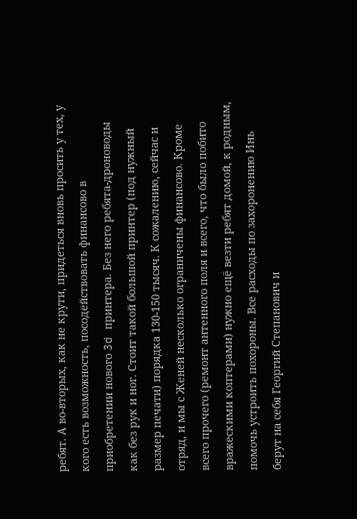ребят. А во-вторых, как не крути, придеться вновь просить у тех, у кого есть возможность, посодействовать финансово в приобретении нового 3d принтера. Без него ребята-дроноводы как без рук и ног. Стоит такой большой принтер (под нужный размер печати) порядка 130-150 тысяч. К сожалению, сейчас и отряд, и мы с Женей несколько ограничены финансово. Кроме всего прочего (ремонт антенного поля и всего, что было побито вражескими коптерами) нужно ещё везти ребят домой, к родным, помочь устроить похороны. Все расходы по захоронению Инь берут на себя Георгий Степанович и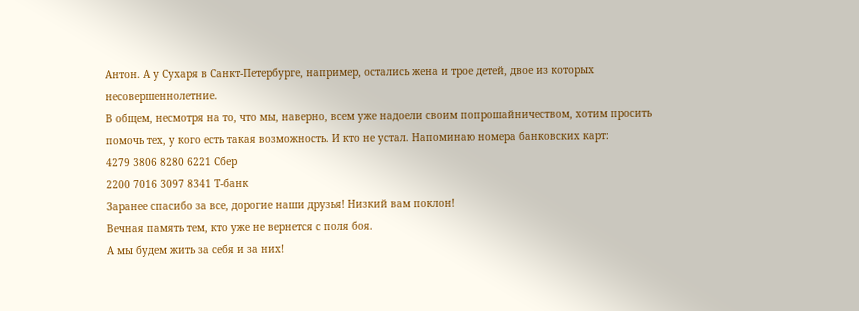Антон. А у Сухаря в Санкт-Петербурге, например, остались жена и трое детей, двое из которых несовершеннолетние.
В общем, несмотря на то, что мы, наверно, всем уже надоели своим попрошайничеством, хотим просить помочь тех, у кого есть такая возможность. И кто не устал. Напоминаю номера банковских карт:
4279 3806 8280 6221 Сбер
2200 7016 3097 8341 Т-банк
Заранее спасибо за все, дорогие наши друзья! Низкий вам поклон!
Вечная память тем, кто уже не вернется с поля боя.
А мы будем жить за себя и за них!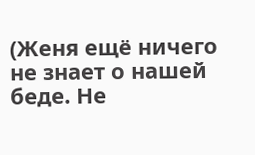(Женя ещё ничего не знает о нашей беде. Не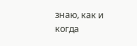знаю, как и когда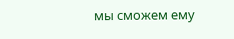мы сможем ему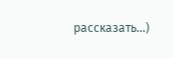рассказать...)